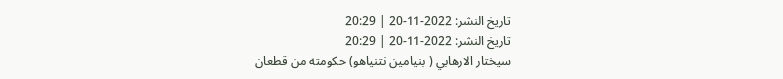تاريخ النشر: 2022-11-20 | 20:29
تاريخ النشر: 2022-11-20 | 20:29
سيختار الارهابي ( بنيامين نتنياهو) حكومته من قطعان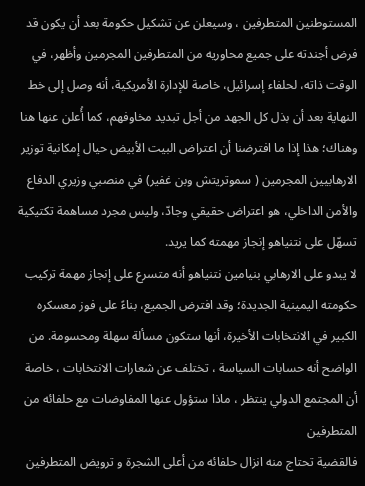المستوطنين المتطرفين ، وسيعلن عن تشكيل حكومة بعد أن يكون قد فرض أجندته على جميع محاوريه من المتطرفين المجرمين وأظهر، في الوقت ذاته، لحلفاء إسرائيل، خاصة للإدارة الأمريكية، أنه وصل إلى خط النهاية بعد أن بذل كل الجهد من أجل تبديد مخاوفهم، كما أُعلن عنها هنا وهناك؛ هذا إذا ما افترضنا أن اعتراض البيت الأبيض حيال إمكانية توزير الارهابيين المجرمين ( سموتريتش وبن غفير) في منصبي وزيري الدفاع والأمن الداخلي، هو اعتراض حقيقي وجادّ، وليس مجرد مساهمة تكتيكية تسهّل على نتنياهو إنجاز مهمته كما يريد.
لا يبدو على الارهابي بنيامين نتنياهو أنه متسرع على إنجاز مهمة تركيب حكومته اليمينية الجديدة؛ وقد افترض الجميع، بناءً على فوز معسكره الكبير في الانتخابات الأخيرة، أنها ستكون مسألة سهلة ومحسومة. من الواضح أنه حسابات السياسة ، تختلف عن شعارات الانتخابات ، خاصة أن المجتمع الدولي ينتظر ، ماذا ستؤول عنها المفاوضات مع حلفائه من المتطرفين
فالقضية تحتاج منه انزال حلفائه من أعلى الشجرة و ترويض المتطرفين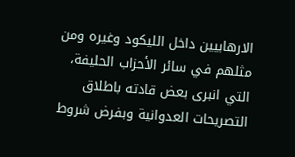الارهابيين داخل الليكود وغيره ومن مثلهم في سائر الأحزاب الحليفة، التي انبرى بعض قادته باطلاق التصريحات العدوانية وبفرض شروط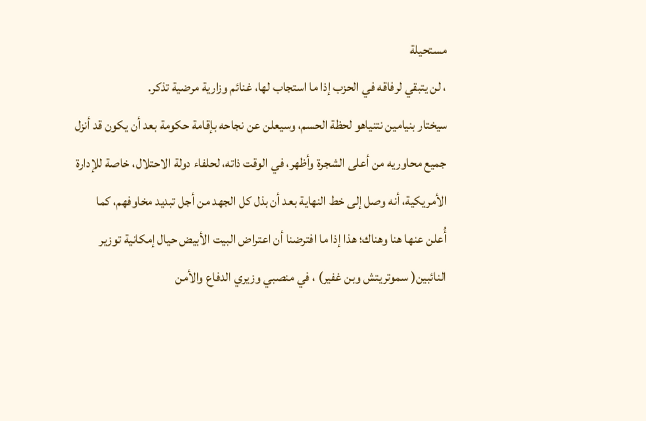مستحيلة
، لن يتبقي لرفاقه في الحزب إذا ما استجاب لها، غنائم وزارية مرضية تذكر.
سيختار بنيامين نتنياهو لحظة الحسم، وسيعلن عن نجاحه بإقامة حكومة بعد أن يكون قد أنزل جميع محاوريه من أعلى الشجرة وأظهر، في الوقت ذاته، لحلفاء دولة الاحتلال، خاصة للإدارة الأمريكية، أنه وصل إلى خط النهاية بعد أن بذل كل الجهد من أجل تبديد مخاوفهم، كما أُعلن عنها هنا وهناك؛ هذا إذا ما افترضنا أن اعتراض البيت الأبيض حيال إمكانية توزير النائبين( سموتريتش وبن غفير) ، في منصبي وزيري الدفاع والأمن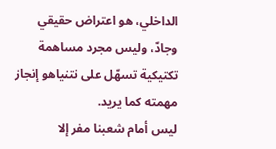الداخلي، هو اعتراض حقيقي وجادّ، وليس مجرد مساهمة تكتيكية تسهّل على نتنياهو إنجاز مهمته كما يريد.
ليس أمام شعبنا مفر إلا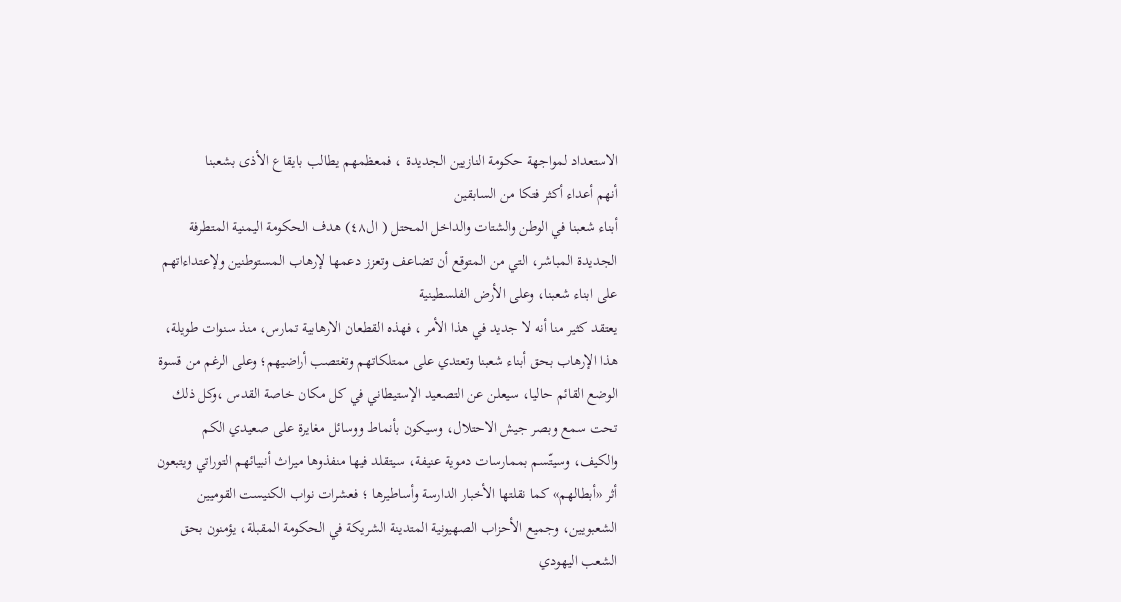الاستعداد لمواجهة حكومة النازيين الجديدة ، فمعظمهم يطالب بايقاع الأذى بشعبنا
أنهم أعداء أكثر فتكا من السابقين
أبناء شعبنا في الوطن والشتات والداخل المحتل ( ال٤٨) هدف الحكومة اليمنية المتطرفة الجديدة المباشر، التي من المتوقع أن تضاعف وتعزز دعمها لإرهاب المستوطنين ولإعتداءاتهم على ابناء شعبنا، وعلى الأرض الفلسطينية
يعتقد كثير منا أنه لا جديد في هذا الأمر ، فهذه القطعان الارهابية تمارس، منذ سنوات طويلة، هذا الإرهاب بحق أبناء شعبنا وتعتدي على ممتلكاتهم وتغتصب أراضيهم؛ وعلى الرغم من قسوة الوضع القائم حاليا، سيعلن عن التصعيد الإستيطاني في كل مكان خاصة القدس ،وكل ذلك تحت سمع وبصر جيش الاحتلال، وسيكون بأنماط ووسائل مغايرة على صعيدي الكم والكيف، وسيتّسم بممارسات دموية عنيفة، سيتقلد فيها منفذوها ميراث أنبيائهم التوراتي ويتبعون أثر «أبطالهم» كما نقلتها الأخبار الدارسة وأساطيرها ؛ فعشرات نواب الكنيست القوميين الشعبويين، وجميع الأحزاب الصهيونية المتدينة الشريكة في الحكومة المقبلة، يؤمنون بحق الشعب اليهودي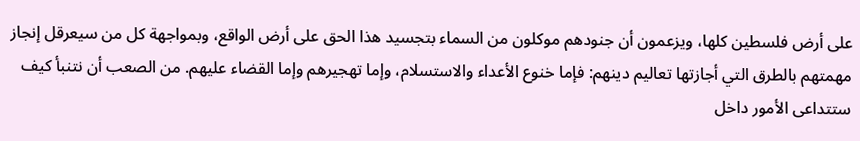على أرض فلسطين كلها، ويزعمون أن جنودهم موكلون من السماء بتجسيد هذا الحق على أرض الواقع، وبمواجهة كل من سيعرقل إنجاز مهمتهم بالطرق التي أجازتها تعاليم دينهم: فإما خنوع الأعداء والاستسلام، وإما تهجيرهم وإما القضاء عليهم. من الصعب أن نتنبأ كيف ستتداعى الأمور داخل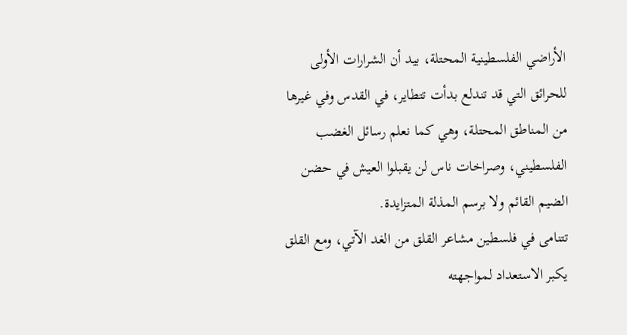الأراضي الفلسطينية المحتلة، بيد أن الشرارات الأولى للحرائق التي قد تندلع بدأت تتطاير، في القدس وفي غيرها من المناطق المحتلة، وهي كما نعلم رسائل الغضب الفلسطيني، وصراخات ناس لن يقبلوا العيش في حضن الضيم القائم ولا برسم المذلة المتزايدة.
تتنامى في فلسطين مشاعر القلق من الغد الآتي، ومع القلق يكبر الاستعداد لمواجهته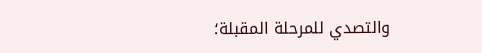والتصدي للمرحلة المقبلة؛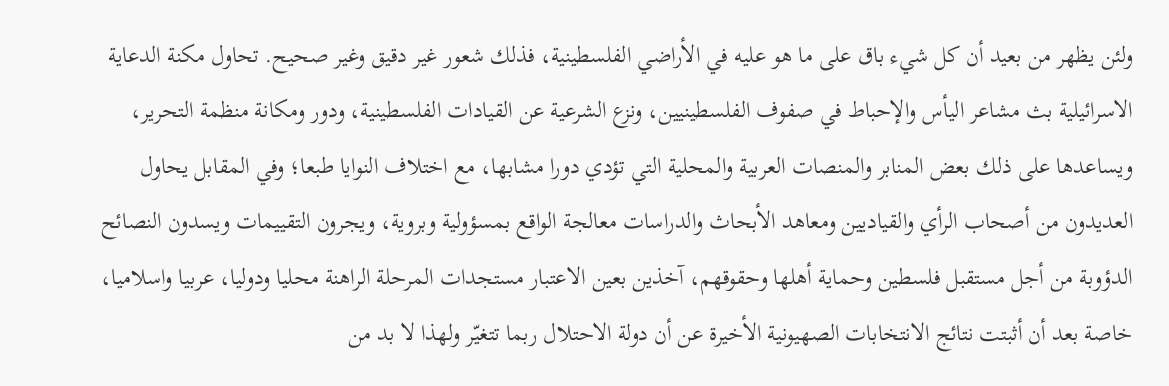ولئن يظهر من بعيد أن كل شيء باق على ما هو عليه في الأراضي الفلسطينية، فذلك شعور غير دقيق وغير صحيح. تحاول مكنة الدعاية الاسرائيلية بث مشاعر اليأس والإحباط في صفوف الفلسطينيين، ونزع الشرعية عن القيادات الفلسطينية، ودور ومكانة منظمة التحرير، ويساعدها على ذلك بعض المنابر والمنصات العربية والمحلية التي تؤدي دورا مشابها، مع اختلاف النوايا طبعا؛ وفي المقابل يحاول العديدون من أصحاب الرأي والقياديين ومعاهد الأبحاث والدراسات معالجة الواقع بمسؤولية وبروية، ويجرون التقييمات ويسدون النصائح الدؤوبة من أجل مستقبل فلسطين وحماية أهلها وحقوقهم، آخذين بعين الاعتبار مستجدات المرحلة الراهنة محليا ودوليا، عربيا واسلاميا، خاصة بعد أن أثبتت نتائج الانتخابات الصهيونية الأخيرة عن أن دولة الاحتلال ربما تتغيّر ولهذا لا بد من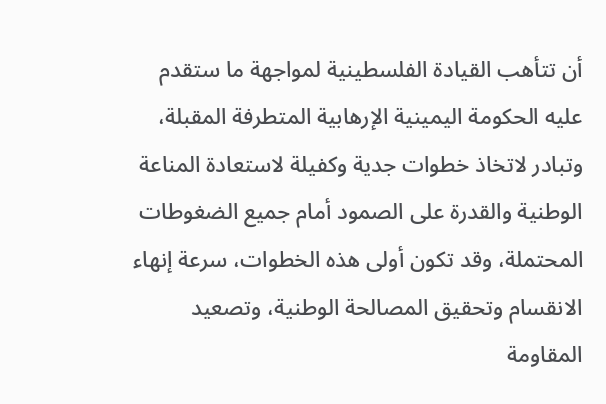أن تتأهب القيادة الفلسطينية لمواجهة ما ستقدم عليه الحكومة اليمينية الإرهابية المتطرفة المقبلة، وتبادر لاتخاذ خطوات جدية وكفيلة لاستعادة المناعة الوطنية والقدرة على الصمود أمام جميع الضغوطات المحتملة، وقد تكون أولى هذه الخطوات، سرعة إنهاء الانقسام وتحقيق المصالحة الوطنية، وتصعيد المقاومة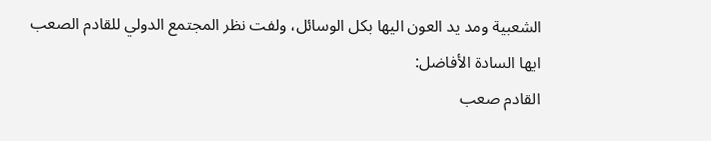الشعبية ومد يد العون اليها بكل الوسائل، ولفت نظر المجتمع الدولي للقادم الصعب
ايها السادة الأفاضل:
القادم صعب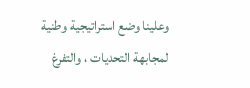وعلينا وضع استراتيجية وطنية لمجابهة التحديات ، والتفرغ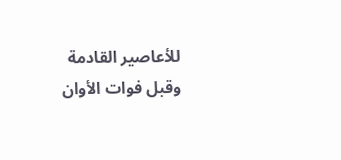للأعاصير القادمة وقبل فوات الأوان